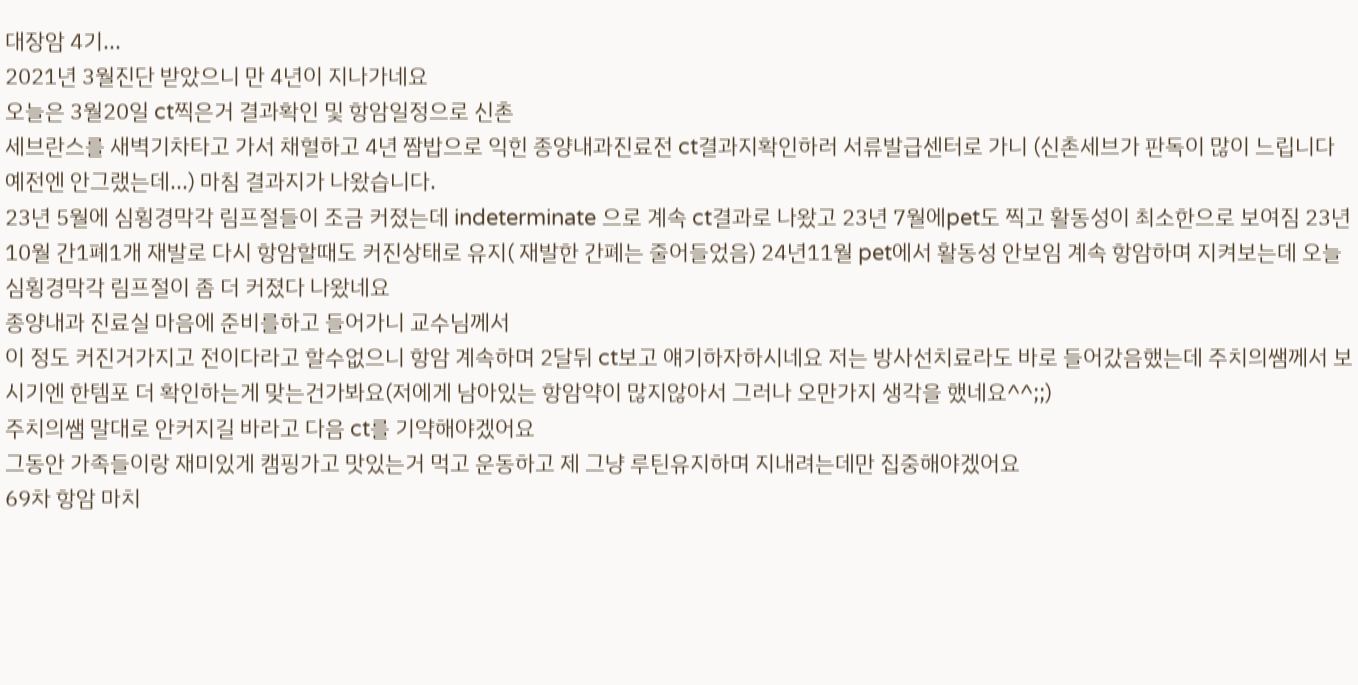대장암 4기...
2021년 3월진단 받았으니 만 4년이 지나가네요
오늘은 3월20일 ct찍은거 결과확인 및 항암일정으로 신촌
세브란스를 새벽기차타고 가서 채혈하고 4년 짬밥으로 익힌 종양내과진료전 ct결과지확인하러 서류발급센터로 가니 (신촌세브가 판독이 많이 느립니다 예전엔 안그랬는데...) 마침 결과지가 나왔습니다.
23년 5월에 심횡경막각 림프절들이 조금 커졌는데 indeterminate 으로 계속 ct결과로 나왔고 23년 7월에pet도 찍고 활동성이 최소한으로 보여짐 23년10월 간1폐1개 재발로 다시 항암할때도 커진상태로 유지( 재발한 간폐는 줄어들었음) 24년11월 pet에서 활동성 안보임 계속 항암하며 지켜보는데 오늘 심횡경막각 림프절이 좀 더 커졌다 나왔네요
종양내과 진료실 마음에 준비를하고 들어가니 교수님께서
이 정도 커진거가지고 전이다라고 할수없으니 항암 계속하며 2달뒤 ct보고 얘기하자하시네요 저는 방사선치료라도 바로 들어갔음했는데 주치의쌤께서 보시기엔 한템포 더 확인하는게 맞는건가봐요(저에게 남아있는 항암약이 많지않아서 그러나 오만가지 생각을 했네요^^;;)
주치의쌤 말대로 안커지길 바라고 다음 ct를 기약해야겠어요
그동안 가족들이랑 재미있게 캠핑가고 맛있는거 먹고 운동하고 제 그냥 루틴유지하며 지내려는데만 집중해야겠어요
69차 항암 마치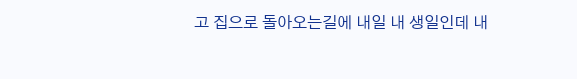고 집으로 돌아오는길에 내일 내 생일인데 내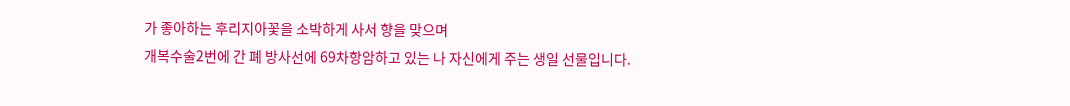가 좋아하는 후리지아꽃을 소박하게 사서 향을 맞으며
개복수술2번에 간 폐 방사선에 69차항암하고 있는 나 자신에게 주는 생일 선물입니다.